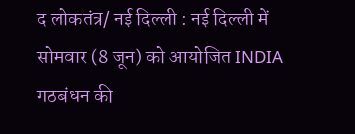द लोकतंत्र/ नई दिल्ली : नई दिल्ली में सोमवार (8 जून) को आयोजित INDIA गठबंधन की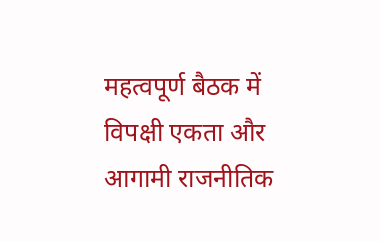महत्वपूर्ण बैठक में विपक्षी एकता और आगामी राजनीतिक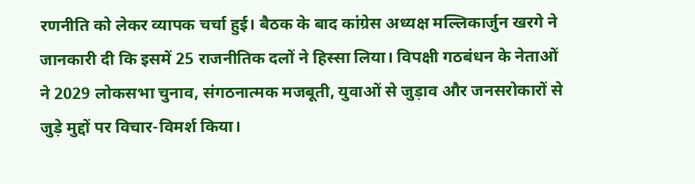रणनीति को लेकर व्यापक चर्चा हुई। बैठक के बाद कांग्रेस अध्यक्ष मल्लिकार्जुन खरगे ने जानकारी दी कि इसमें 25 राजनीतिक दलों ने हिस्सा लिया। विपक्षी गठबंधन के नेताओं ने 2029 लोकसभा चुनाव, संगठनात्मक मजबूती, युवाओं से जुड़ाव और जनसरोकारों से जुड़े मुद्दों पर विचार-विमर्श किया।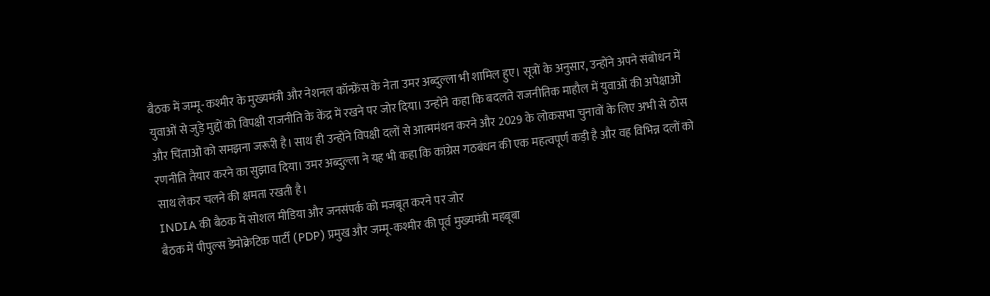बैठक में जम्मू-कश्मीर के मुख्यमंत्री और नेशनल कॉन्फ्रेंस के नेता उमर अब्दुल्ला भी शामिल हुए। सूत्रों के अनुसार, उन्होंने अपने संबोधन में युवाओं से जुड़े मुद्दों को विपक्षी राजनीति के केंद्र में रखने पर जोर दिया। उन्होंने कहा कि बदलते राजनीतिक माहौल में युवाओं की अपेक्षाओं और चिंताओं को समझना जरूरी है। साथ ही उन्होंने विपक्षी दलों से आत्ममंथन करने और 2029 के लोकसभा चुनावों के लिए अभी से ठोस रणनीति तैयार करने का सुझाव दिया। उमर अब्दुल्ला ने यह भी कहा कि कांग्रेस गठबंधन की एक महत्वपूर्ण कड़ी है और वह विभिन्न दलों को साथ लेकर चलने की क्षमता रखती है।
INDIA की बैठक में सोशल मीडिया और जनसंपर्क को मजबूत करने पर जोर
बैठक में पीपुल्स डेमोक्रेटिक पार्टी (PDP) प्रमुख और जम्मू-कश्मीर की पूर्व मुख्यमंत्री महबूबा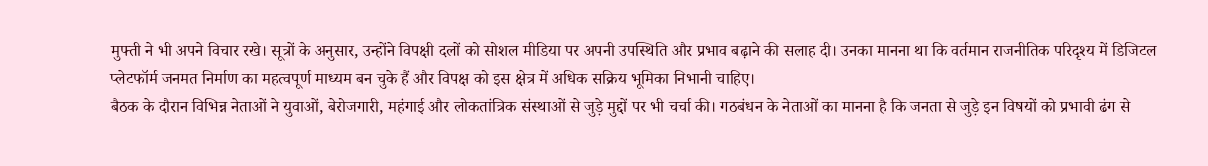मुफ्ती ने भी अपने विचार रखे। सूत्रों के अनुसार, उन्होंने विपक्षी दलों को सोशल मीडिया पर अपनी उपस्थिति और प्रभाव बढ़ाने की सलाह दी। उनका मानना था कि वर्तमान राजनीतिक परिदृश्य में डिजिटल प्लेटफॉर्म जनमत निर्माण का महत्वपूर्ण माध्यम बन चुके हैं और विपक्ष को इस क्षेत्र में अधिक सक्रिय भूमिका निभानी चाहिए।
बैठक के दौरान विभिन्न नेताओं ने युवाओं, बेरोजगारी, महंगाई और लोकतांत्रिक संस्थाओं से जुड़े मुद्दों पर भी चर्चा की। गठबंधन के नेताओं का मानना है कि जनता से जुड़े इन विषयों को प्रभावी ढंग से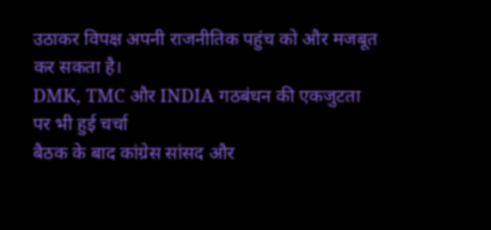उठाकर विपक्ष अपनी राजनीतिक पहुंच को और मजबूत कर सकता है।
DMK, TMC और INDIA गठबंधन की एकजुटता पर भी हुई चर्चा
बैठक के बाद कांग्रेस सांसद और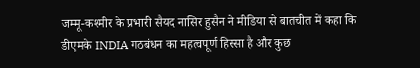जम्मू-कश्मीर के प्रभारी सैयद नासिर हुसैन ने मीडिया से बातचीत में कहा कि डीएमके INDIA गठबंधन का महत्वपूर्ण हिस्सा है और कुछ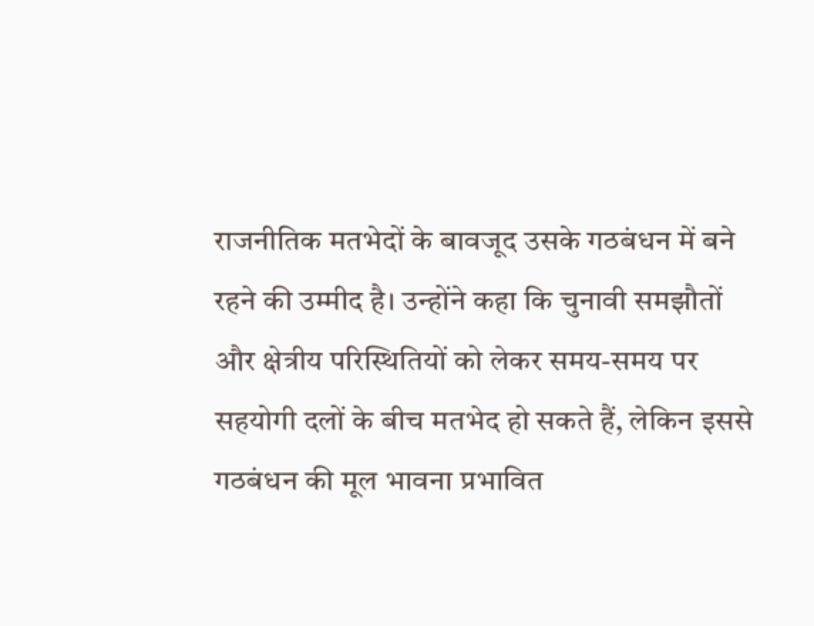राजनीतिक मतभेदों के बावजूद उसके गठबंधन में बने रहने की उम्मीद है। उन्होंने कहा कि चुनावी समझौतों और क्षेत्रीय परिस्थितियों को लेकर समय-समय पर सहयोगी दलों के बीच मतभेद हो सकते हैं, लेकिन इससे गठबंधन की मूल भावना प्रभावित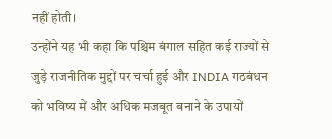नहीं होती।
उन्होंने यह भी कहा कि पश्चिम बंगाल सहित कई राज्यों से जुड़े राजनीतिक मुद्दों पर चर्चा हुई और INDIA गठबंधन को भविष्य में और अधिक मजबूत बनाने के उपायों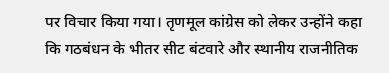पर विचार किया गया। तृणमूल कांग्रेस को लेकर उन्होंने कहा कि गठबंधन के भीतर सीट बंटवारे और स्थानीय राजनीतिक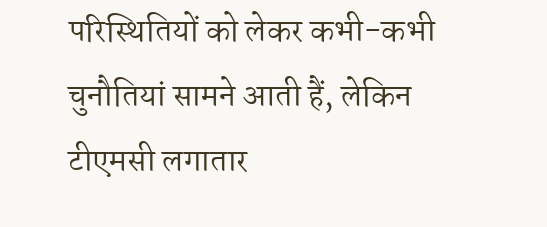परिस्थितियों को लेकर कभी-कभी चुनौतियां सामने आती हैं, लेकिन टीएमसी लगातार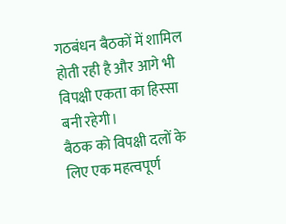गठबंधन बैठकों में शामिल होती रही है और आगे भी विपक्षी एकता का हिस्सा बनी रहेगी।
बैठक को विपक्षी दलों के लिए एक महत्वपूर्ण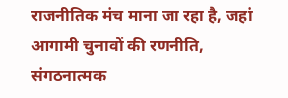राजनीतिक मंच माना जा रहा है, जहां आगामी चुनावों की रणनीति, संगठनात्मक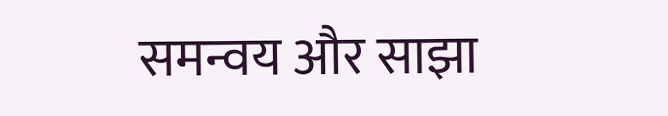समन्वय और साझा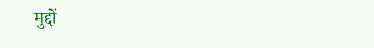मुद्दों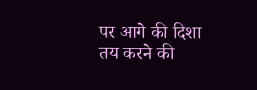पर आगे की दिशा तय करने की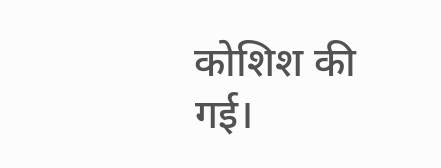कोशिश की गई।